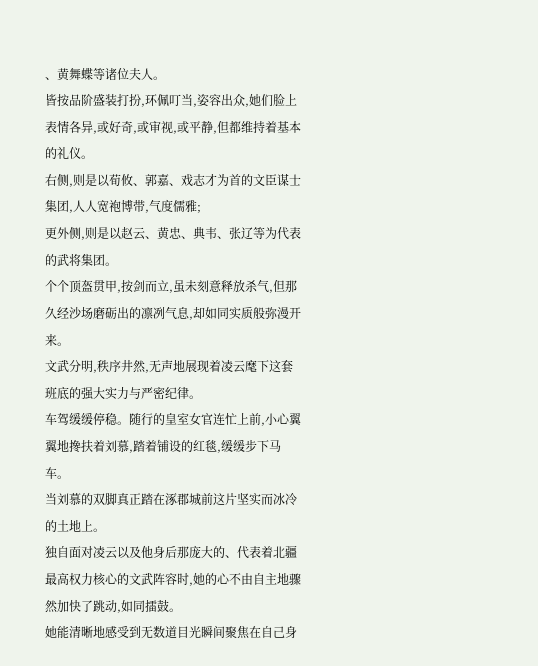、黄舞蝶等诸位夫人。
皆按品阶盛装打扮,环佩叮当,姿容出众,她们脸上表情各异,或好奇,或审视,或平静,但都维持着基本的礼仪。
右侧,则是以荀攸、郭嘉、戏志才为首的文臣谋士集团,人人宽袍博带,气度儒雅;
更外侧,则是以赵云、黄忠、典韦、张辽等为代表的武将集团。
个个顶盔贯甲,按剑而立,虽未刻意释放杀气,但那久经沙场磨砺出的凛冽气息,却如同实质般弥漫开来。
文武分明,秩序井然,无声地展现着凌云麾下这套班底的强大实力与严密纪律。
车驾缓缓停稳。随行的皇室女官连忙上前,小心翼翼地搀扶着刘慕,踏着铺设的红毯,缓缓步下马车。
当刘慕的双脚真正踏在涿郡城前这片坚实而冰冷的土地上。
独自面对凌云以及他身后那庞大的、代表着北疆最高权力核心的文武阵容时,她的心不由自主地骤然加快了跳动,如同擂鼓。
她能清晰地感受到无数道目光瞬间聚焦在自己身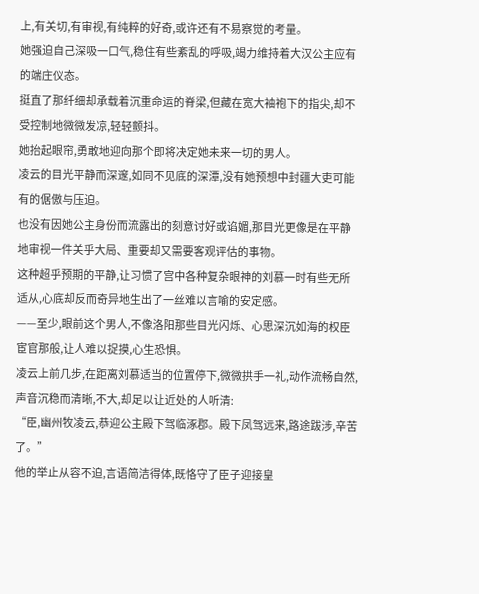上,有关切,有审视,有纯粹的好奇,或许还有不易察觉的考量。
她强迫自己深吸一口气,稳住有些紊乱的呼吸,竭力维持着大汉公主应有的端庄仪态。
挺直了那纤细却承载着沉重命运的脊梁,但藏在宽大袖袍下的指尖,却不受控制地微微发凉,轻轻颤抖。
她抬起眼帘,勇敢地迎向那个即将决定她未来一切的男人。
凌云的目光平静而深邃,如同不见底的深潭,没有她预想中封疆大吏可能有的倨傲与压迫。
也没有因她公主身份而流露出的刻意讨好或谄媚,那目光更像是在平静地审视一件关乎大局、重要却又需要客观评估的事物。
这种超乎预期的平静,让习惯了宫中各种复杂眼神的刘慕一时有些无所适从,心底却反而奇异地生出了一丝难以言喻的安定感。
——至少,眼前这个男人,不像洛阳那些目光闪烁、心思深沉如海的权臣宦官那般,让人难以捉摸,心生恐惧。
凌云上前几步,在距离刘慕适当的位置停下,微微拱手一礼,动作流畅自然,声音沉稳而清晰,不大,却足以让近处的人听清:
“臣,幽州牧凌云,恭迎公主殿下驾临涿郡。殿下凤驾远来,路途跋涉,辛苦了。”
他的举止从容不迫,言语简洁得体,既恪守了臣子迎接皇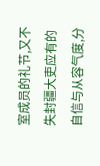室成员的礼节,又不失封疆大吏应有的自信与从容气度,分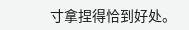寸拿捏得恰到好处。